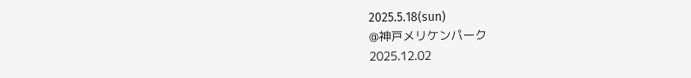2025.5.18(sun)
@神戸メリケンパーク
2025.12.02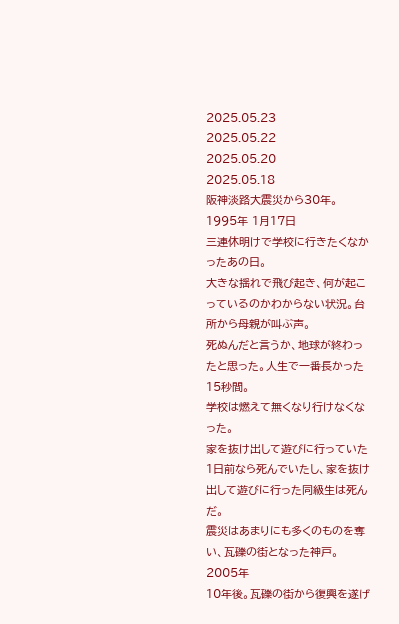2025.05.23
2025.05.22
2025.05.20
2025.05.18
阪神淡路大震災から30年。
1995年 1月17日
三連休明けで学校に行きたくなかったあの日。
大きな揺れで飛び起き、何が起こっているのかわからない状況。台所から母親が叫ぶ声。
死ぬんだと言うか、地球が終わったと思った。人生で一番長かった15秒間。
学校は燃えて無くなり行けなくなった。
家を抜け出して遊びに行っていた1日前なら死んでいたし、家を抜け出して遊びに行った同級生は死んだ。
震災はあまりにも多くのものを奪い、瓦礫の街となった神戸。
2005年
10年後。瓦礫の街から復興を遂げ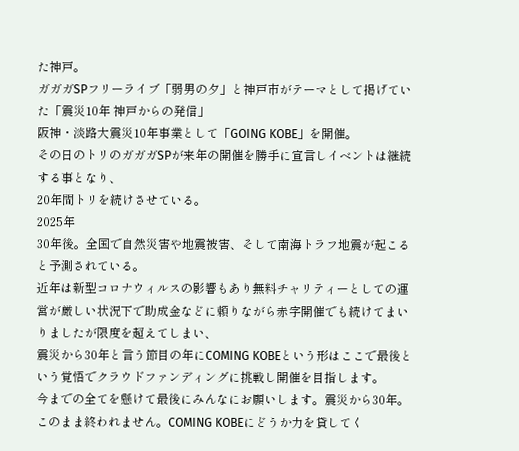た神戸。
ガガガSPフリーライブ「弱男の夕」と神戸市がテーマとして掲げていた「震災10年 神戸からの発信」
阪神・淡路大震災10年事業として「GOING KOBE」を開催。
その日のトリのガガガSPが来年の開催を勝手に宣言しイベントは継続する事となり、
20年間トリを続けさせている。
2025年
30年後。全国で自然災害や地震被害、そして南海トラフ地震が起こると予測されている。
近年は新型コロナウィルスの影響もあり無料チャリティーとしての運営が厳しい状況下で助成金などに頼りながら赤字開催でも続けてまいりましたが限度を超えてしまい、
震災から30年と言う節目の年にCOMING KOBEという形はここで最後という覚悟でクラウドファンディングに挑戦し開催を目指します。
今までの全てを懸けて最後にみんなにお願いします。震災から30年。このまま終われません。COMING KOBEにどうか力を貸してく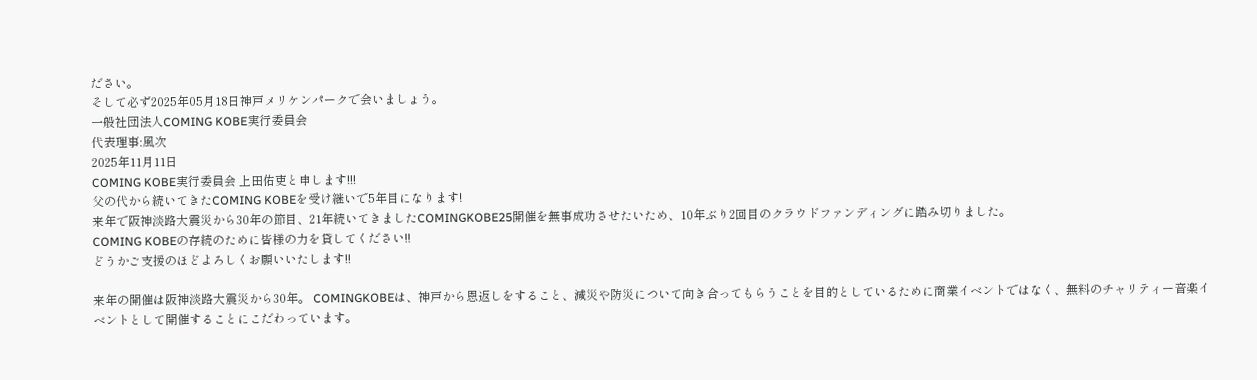ださい。
そして必ず2025年05月18日神戸メリケンパークで会いましょう。
一般社団法人COMING KOBE実行委員会
代表理事:風次
2025年11月11日
COMING KOBE実行委員会 上田佑吏と申します!!!
父の代から続いてきたCOMING KOBEを受け継いで5年目になります!
来年で阪神淡路大震災から30年の節目、21年続いてきましたCOMINGKOBE25開催を無事成功させたいため、10年ぶり2回目のクラウドファンディングに踏み切りました。
COMING KOBEの存続のために皆様の力を貸してください!!
どうかご支援のほどよろしくお願いいたします!!

来年の開催は阪神淡路大震災から30年。 COMINGKOBEは、神戸から恩返しをすること、減災や防災について向き合ってもらうことを目的としているために商業イベントではなく、無料のチャリティー音楽イベントとして開催することにこだわっています。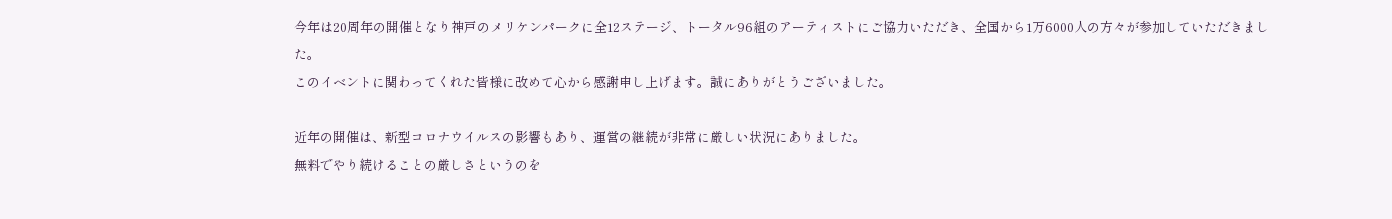今年は20周年の開催となり神戸のメリケンパークに全12ステージ、トータル96組のアーティストにご協力いただき、全国から1万6000人の方々が参加していただきました。
このイベントに関わってくれた皆様に改めて心から感謝申し上げます。誠にありがとうございました。

近年の開催は、新型コロナウイルスの影響もあり、運営の継続が非常に厳しい状況にありました。
無料でやり続けることの厳しさというのを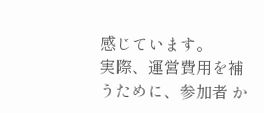感じています。
実際、運営費用を補うために、参加者 か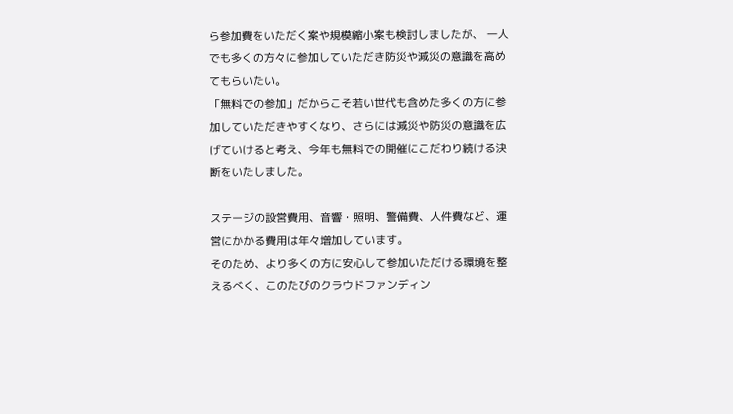ら参加費をいただく案や規模縮小案も検討しましたが、 一人でも多くの方々に参加していただき防災や減災の意識を高めてもらいたい。
「無料での参加」だからこそ若い世代も含めた多くの方に参加していただきやすくなり、さらには減災や防災の意識を広げていけると考え、今年も無料での開催にこだわり続ける決断をいたしました。

ステージの設営費用、音響・照明、警備費、人件費など、運営にかかる費用は年々増加しています。
そのため、より多くの方に安心して参加いただける環境を整えるべく、このたびのクラウドファンディン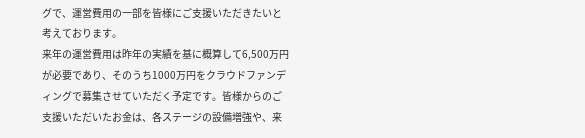グで、運営費用の一部を皆様にご支援いただきたいと考えております。
来年の運営費用は昨年の実績を基に概算して6,500万円が必要であり、そのうち1000万円をクラウドファンディングで募集させていただく予定です。皆様からのご支援いただいたお金は、各ステージの設備増強や、来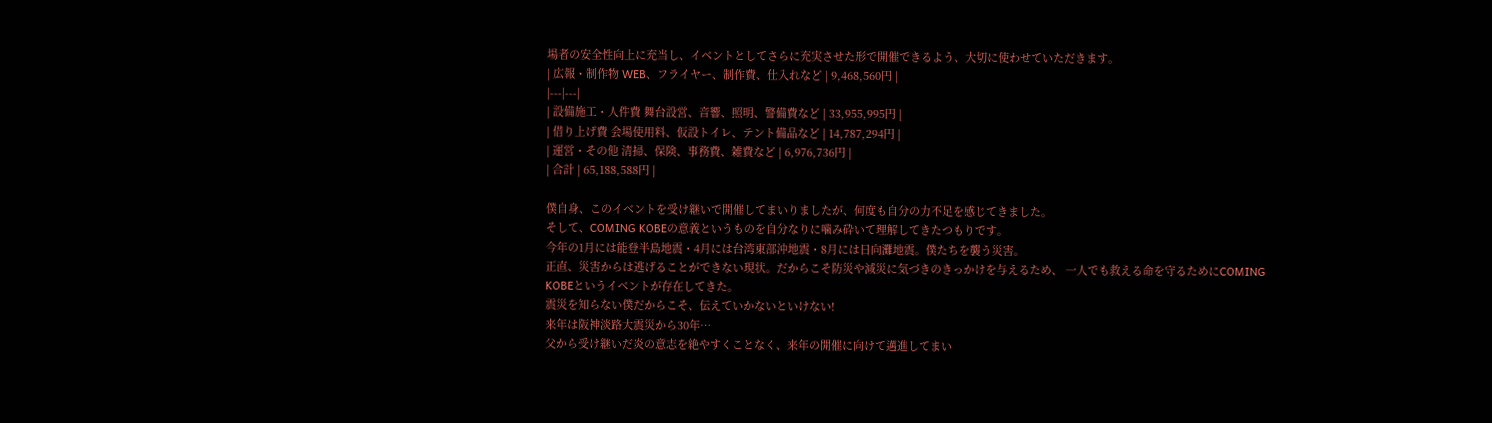場者の安全性向上に充当し、イベントとしてさらに充実させた形で開催できるよう、大切に使わせていただきます。
| 広報・制作物 WEB、フライヤー、制作費、仕入れなど | 9,468,560円 |
|---|---|
| 設備施工・人件費 舞台設営、音響、照明、警備費など | 33,955,995円 |
| 借り上げ費 会場使用料、仮設トイレ、テント備品など | 14,787,294円 |
| 運営・その他 清掃、保険、事務費、雑費など | 6,976,736円 |
| 合計 | 65,188,588円 |

僕自身、このイベントを受け継いで開催してまいりましたが、何度も自分の力不足を感じてきました。
そして、COMING KOBEの意義というものを自分なりに噛み砕いて理解してきたつもりです。
今年の1月には能登半島地震・4月には台湾東部沖地震・8月には日向灘地震。僕たちを襲う災害。
正直、災害からは逃げることができない現状。だからこそ防災や減災に気づきのきっかけを与えるため、 一人でも救える命を守るためにCOMING KOBEというイベントが存在してきた。
震災を知らない僕だからこそ、伝えていかないといけない!
来年は阪神淡路大震災から30年…
父から受け継いだ炎の意志を絶やすくことなく、来年の開催に向けて邁進してまい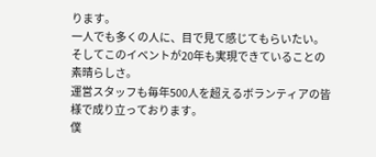ります。
一人でも多くの人に、目で見て感じてもらいたい。そしてこのイベントが20年も実現できていることの素晴らしさ。
運営スタッフも毎年500人を超えるボランティアの皆様で成り立っております。
僕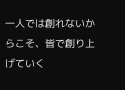一人では創れないからこそ、皆で創り上げていく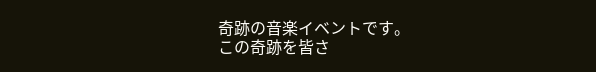奇跡の音楽イベントです。
この奇跡を皆さ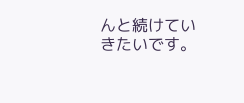んと続けていきたいです。